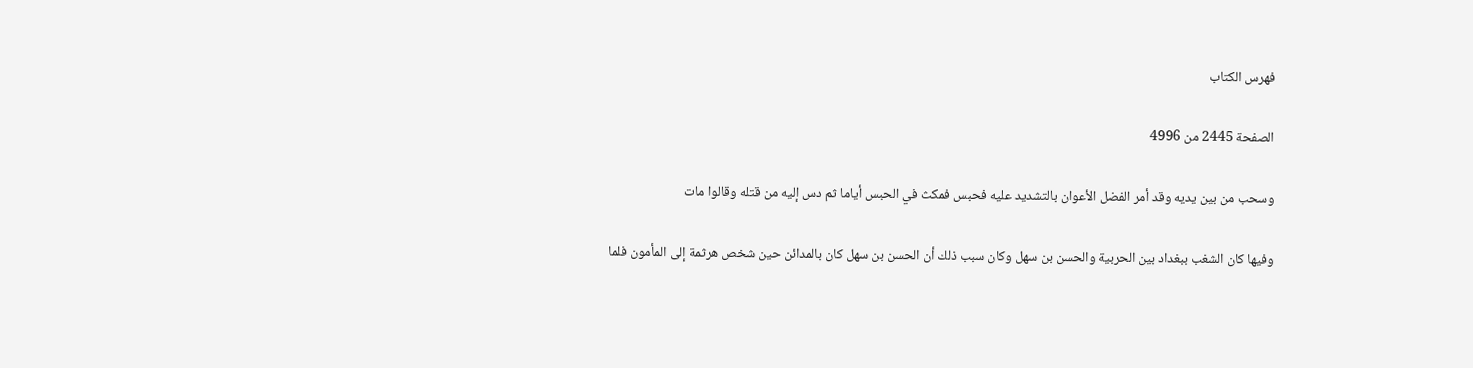فهرس الكتاب

الصفحة 2445 من 4996

وسحب من بين يديه وقد أمر الفضل الأعوان بالتشديد عليه فحبس فمكث في الحبس أياما ثم دس إليه من قتله وقالوا مات

وفيها كان الشغب ببغداد بين الحربية والحسن بن سهل وكان سبب ذلك أن الحسن بن سهل كان بالمدائن حين شخص هرثمة إلى المأمون فلما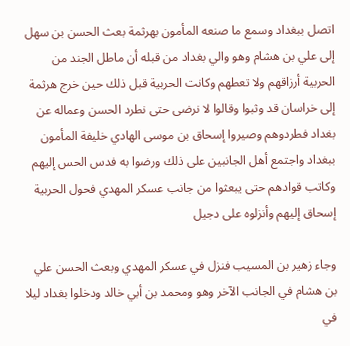اتصل ببغداد وسمع ما صنعه المأمون بهرثمة بعث الحسن بن سهل إلى علي بن هشام وهو والي بغداد من قبله أن ماطل الجند من الحربية أرزاقهم ولا تعطهم وكانت الحربية قبل ذلك حين خرج هرثمة إلى خراسان قد وثبوا وقالوا لا نرضى حتى نطرد الحسن وعماله عن بغداد فطردوهم وصيروا إسحاق بن موسى الهادي خليفة المأمون ببغداد واجتمع أهل الجانبين على ذلك ورضوا به فدس الحس إليهم وكاتب قوادهم حتى يبعثوا من جانب عسكر المهدي فحول الحربية إسحاق إليهم وأنزلوه على دجيل

وجاء زهير بن المسيب فنزل في عسكر المهدي وبعث الحسن علي بن هشام في الجانب الآخر وهو ومحمد بن أبي خالد ودخلوا بغداد ليلا في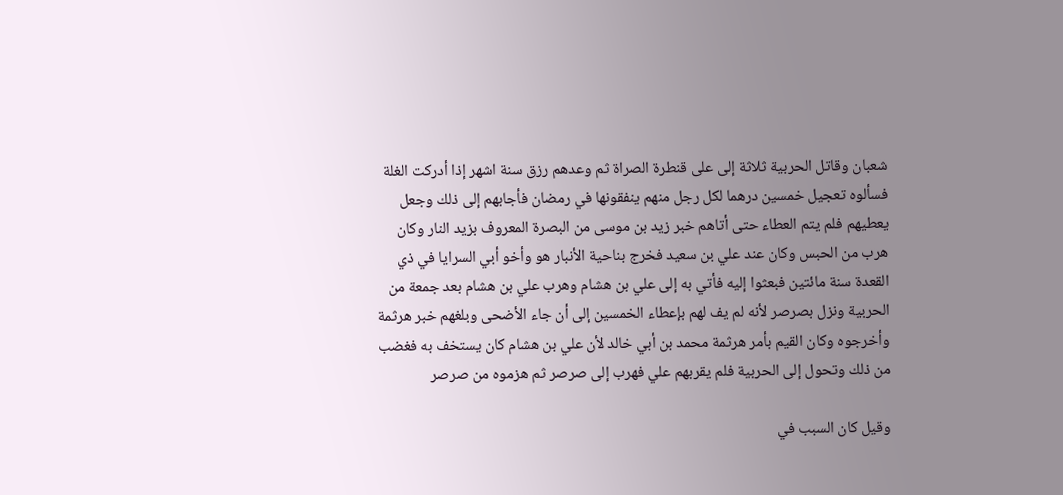شعبان وقاتل الحربية ثلاثة إلى على قنطرة الصراة ثم وعدهم رزق سنة اشهر إذا أدركت الغلة فسألوه تعجيل خمسين درهما لكل رجل منهم ينفقونها في رمضان فأجابهم إلى ذلك وجعل يعطيهم فلم يتم العطاء حتى أتاهم خبر زيد بن موسى من البصرة المعروف بزيد النار وكان هرب من الحبس وكان عند علي بن سعيد فخرج بناحية الأنبار هو وأخو أبي السرايا في ذي القعدة سنة مائتين فبعثوا إليه فأتي به إلى علي بن هشام وهرب علي بن هشام بعد جمعة من الحربية ونزل بصرصر لأنه لم يف لهم بإعطاء الخمسين إلى أن جاء الأضحى وبلغهم خبر هرثمة وأخرجوه وكان القيم بأمر هرثمة محمد بن أبي خالد لأن علي بن هشام كان يستخف به فغضب من ذلك وتحول إلى الحربية فلم يقربهم علي فهرب إلى صرصر ثم هزموه من صرصر

وقيل كان السبب في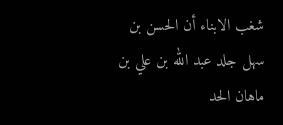شغب الابناء أن الحسن بن سهل جلد عبد الله بن علي بن ماهان الحد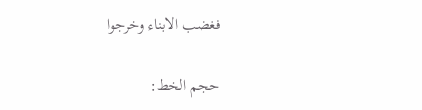فغضب الابناء وخرجوا

حجم الخط: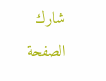شارك الصفحة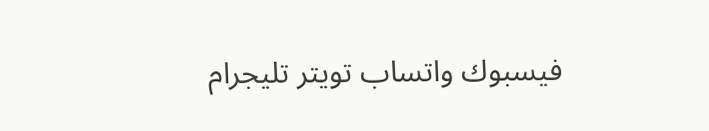فيسبوك واتساب تويتر تليجرام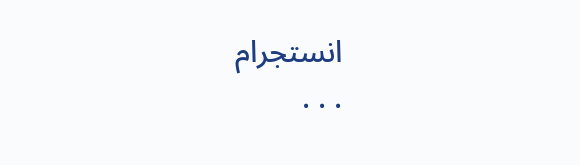انستجرام
. . .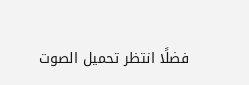فضلًا انتظر تحميل الصوت